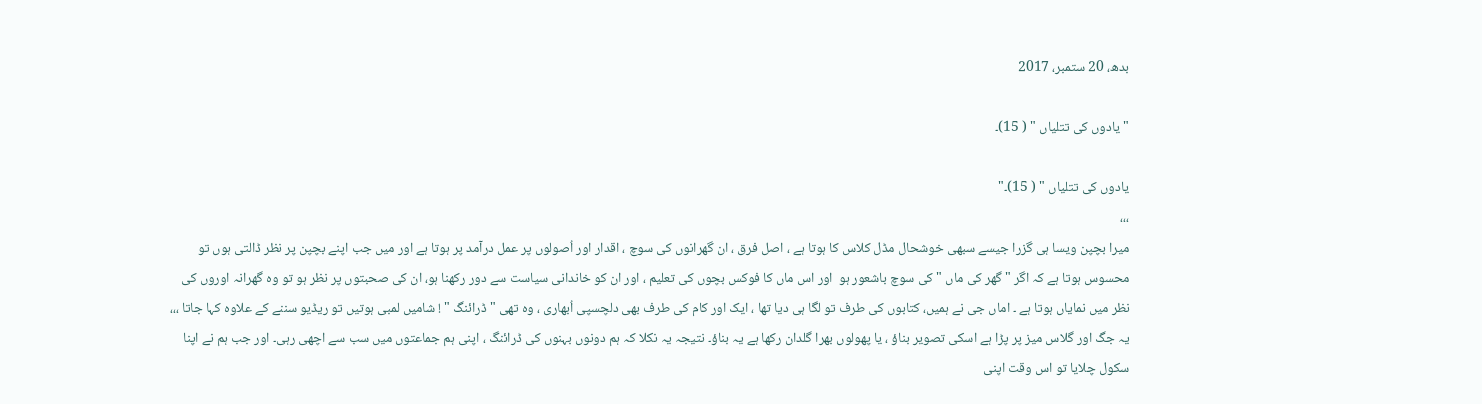بدھ، 20 ستمبر، 2017

" یادوں کی تتلیاں " ( 15)۔

یادوں کی تتلیاں " ( 15)۔"
،،،
میرا بچپن ویسا ہی گزرا جیسے سبھی خوشحال مڈل کلاس کا ہوتا ہے ، اصل فرق ، ان گھرانوں کی سوچ ، اقدار اور اُصولوں پر عمل درآمد پر ہوتا ہے اور میں جب اپنے بچپن پر نظر ڈالتی ہوں تو محسوس ہوتا ہے کہ اگر " گھر کی ماں " کی سوچ باشعور ہو  اور اس ماں کا فوکس بچوں کی تعلیم ، اور ان کو خاندانی سیاست سے دور رکھنا ہو، ان کی صحبتوں پر نظر ہو تو وہ گھرانہ اوروں کی نظر میں نمایاں ہوتا ہے ۔ اماں جی نے ہمیں، کتابوں کی طرف تو لگا ہی دیا تھا ، ایک اور کام کی طرف بھی دلچسپی اُبھاری ، وہ تھی " ڈرائنگ " ! شامیں لمبی ہوتیں تو ریڈیو سننے کے علاوہ کہا جاتا ،،، یہ جگ اور گلاس میز پر پڑا ہے اسکی تصویر بناؤ ، یا پھولوں بھرا گلدان رکھا ہے یہ بناؤ۔ نتیجہ یہ نکلا کہ ہم دونوں بہنوں کی ڈرائنگ ، اپنی ہم جماعتوں میں سب سے اچھی رہی۔ اور جب ہم نے اپنا سکول چلایا تو اس وقت اپنی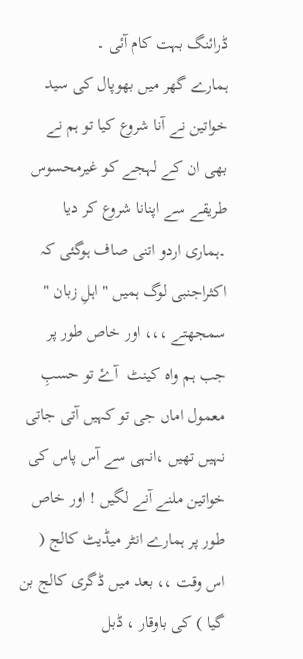ڈرائنگ بہت کام آئی ۔
ہمارے گھر میں بھوپال کی سید خواتین نے آنا شروع کیا تو ہم نے بھی ان کے لہجے کو غیرمحسوس طریقے سے اپنانا شروع کر دیا ۔ہماری اردو اتنی صاف ہوگئی کہ اکثراجنبی لوگ ہمیں " اہلِ زبان " سمجھتے ،،، اور خاص طور پر جب ہم واہ کینٹ  آۓ تو حسبِ معمول اماں جی تو کہیں آتی جاتی نہیں تھیں ،انہی سے آس پاس کی خواتین ملنے آنے لگیں ! اور خاص طور پر ہمارے انٹر میڈیٹ کالج ( اس وقت ،، بعد میں ڈگری کالج بن گیا ) کی باوقار ، ڈبل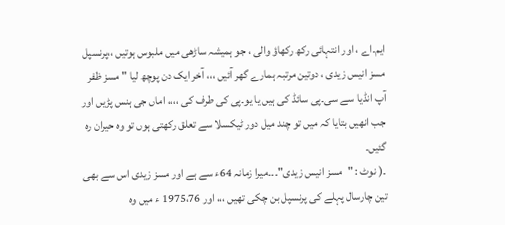ایم۔اے ، اور انتہائی رکھ رکھاؤ والی ، جو ہمیشہ ساڑھی میں ملبوس ہوتیں ،،پرنسپل مسز انیس زیدی ، دوتین مرتبہ ہمارے گھر آئیں ،،، آخر ایک دن پوچھ لیا " مسز ظفر آپ انڈیا سے سی۔پی سائڈ کی ہیں یا یو۔پی کی طرف کی ،،،، اماں جی ہنس پڑیں اور جب انھیں بتایا کہ میں تو چند میل دور ٹیکسلا سے تعلق رکھتی ہوں تو وہ حیران رہ گئیں۔
۔( نوٹ : "مسز انیس زیدی"۔۔۔میرا زمانہ 64ء سے ہے اور مسز زیدی اس سے بھی تین چارسال پہلے کی پرنسپل بن چکی تھیں ،،، اور 1975،76 ء میں وہ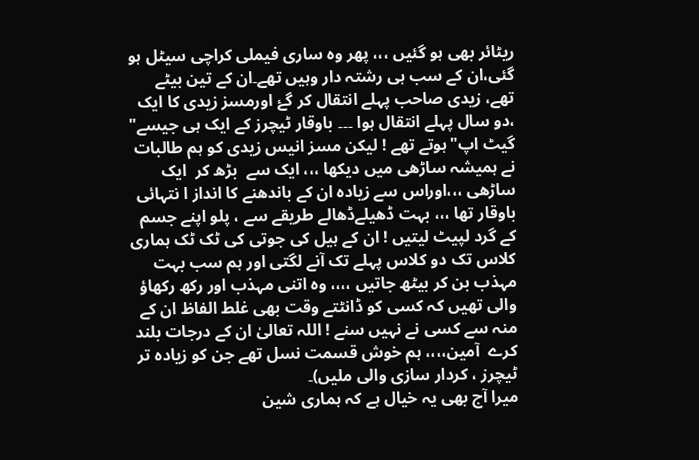ریٹائر بھی ہو گئیں ،،، پھر وہ ساری فیملی کراچی سیٹل ہو گئی،ان کے سب ہی رشتہ دار وہیں تھے۔ان کے تین بیٹے تھے، زیدی صاحب پہلے انتقال کر گۓ اورمسز زیدی کا ایک ،دو سال پہلے انتقال ہوا ۔۔۔ باوقار ٹیچرز کے ایک ہی جیسے" گیٹ اپ"ہوتے تھے ! لیکن مسز انیس زیدی کو ہم طالبات نے ہمیشہ ساڑھی میں دیکھا ،،، ایک سے  بڑھ کر  ایک ساڑھی ،،،اوراس سے زیادہ ان کے باندھنے کا انداز ا نتہائی باوقار تھا ،،، بہت ڈھیلےڈھالے طریقے سے ، پلو اپنے جسم کے گرد لپیٹ لیتیں ! ان کے ہیل کی جوتی کی ٹک ٹک ہماری کلاس تک دو کلاس پہلے تک آنے لگتی اور ہم سب بہت مہذب بن کر بیٹھ جاتیں ،،،، وہ اتنی مہذب اور رکھ رکھاؤ والی تھیں کہ کسی کو ڈانٹتے وقت بھی غلط الفاظ ان کے منہ سے کسی نے نہیں سنے ! اللہ تعالیٰ ان کے درجات بلند کرے  آمین،،،، ہم خوش قسمت نسل تھے جن کو زیادہ تر ٹیچرز ، کردار سازی والی ملیں)۔
میرا آج بھی یہ خیال ہے کہ ہماری شین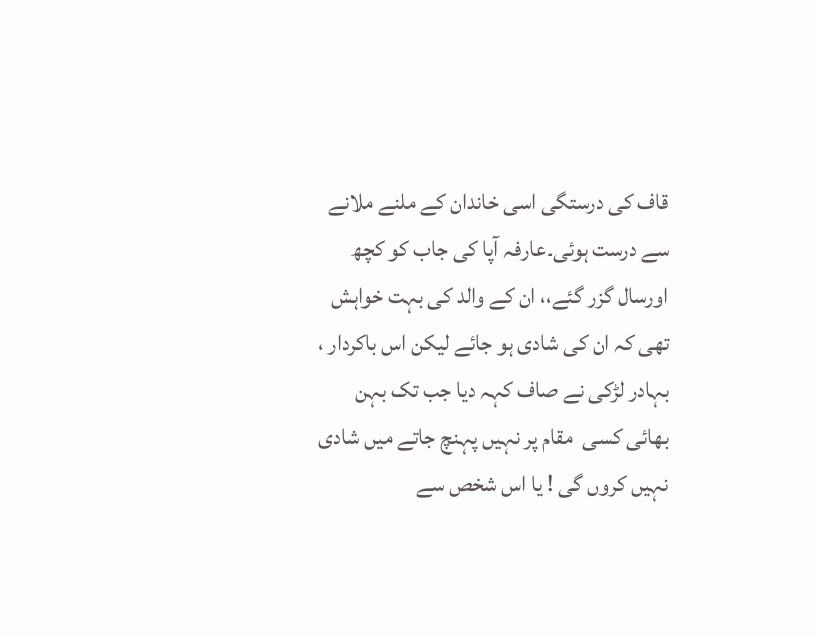قاف کی درستگی اسی خاندان کے ملنے ملانے سے درست ہوئی۔عارفہ آپا کی جاب کو کچھ اورسال گزر گئے،، ان کے والد کی بہت خواہش تھی کہ ان کی شادی ہو جائے لیکن اس باکردار ، بہادر لڑکی نے صاف کہہ دیا جب تک بہن بھائی کسی  مقام پر نہیں پہنچ جاتے میں شادی نہیں کروں گی ! یا اس شخص سے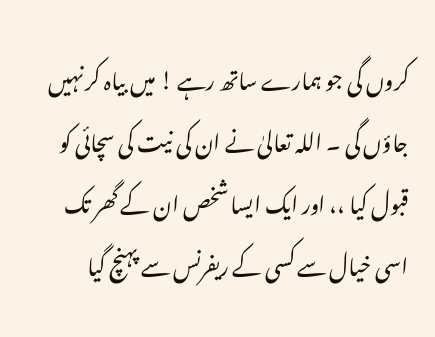کروں گی جو ہمارے ساتھ رہے ! میں بیاہ کر نہیں جاؤں گی ۔ اللہ تعالیٰ نے ان کی نیت کی سچائی کو قبول کیا ،، اور ایک ایسا شخص ان کے گھر تک اسی خیال سے کسی کے ریفرنس سے پہنچ گیا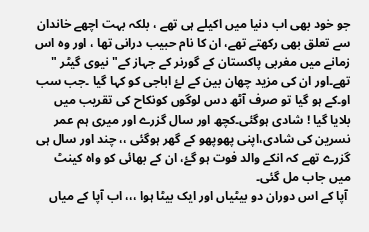جو خود بھی اب دنیا میں اکیلے ہی تھے ، بلکہ بہت اچھے خاندان سے تعلق بھی رکھتے تھے، ان کا نام حبیب درانی تھا ، اور وہ اس زمانے میں مغربی پاکستان کے گورنر کے جہاز کے" نیوی گیٹر " تھے۔اور ان کی مزید چھان بین کے لۓ اباجی کو کہا گیا ۔جب سب او۔کے ہو گیا تو صرف آٹھ دس لوگوں کونکاح کی تقریب میں بلایا گیا ! شادی ہوگئی۔کچھ اور سال گزرے اور میری ہم عمر نسرین کی شادی،اپنی پھوپھو کے گھر ہوگئی ،، چند اور سال ہی گزرے تھے کہ انکے والد فوت ہو گۓ، ان کے بھائی کو واہ کینٹ میں جاب مل گئی۔
 آپا کے اس دوران دو بیٹیاں اور ایک بیٹا ہوا ،،، اب آپا کے میاں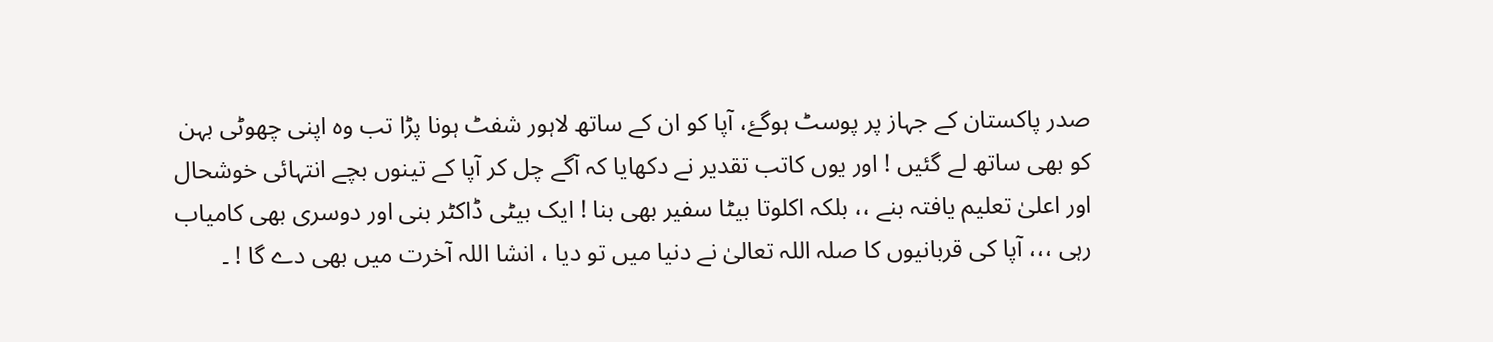صدر پاکستان کے جہاز پر پوسٹ ہوگۓ، آپا کو ان کے ساتھ لاہور شفٹ ہونا پڑا تب وہ اپنی چھوٹی بہن کو بھی ساتھ لے گئیں ! اور یوں کاتب تقدیر نے دکھایا کہ آگے چل کر آپا کے تینوں بچے انتہائی خوشحال اور اعلیٰ تعلیم یافتہ بنے ،، بلکہ اکلوتا بیٹا سفیر بھی بنا ! ایک بیٹی ڈاکٹر بنی اور دوسری بھی کامیاب رہی ،،، آپا کی قربانیوں کا صلہ اللہ تعالیٰ نے دنیا میں تو دیا ، انشا اللہ آخرت میں بھی دے گا ! ۔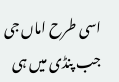اسی طرح اماں جی جب پنڈی میں ہی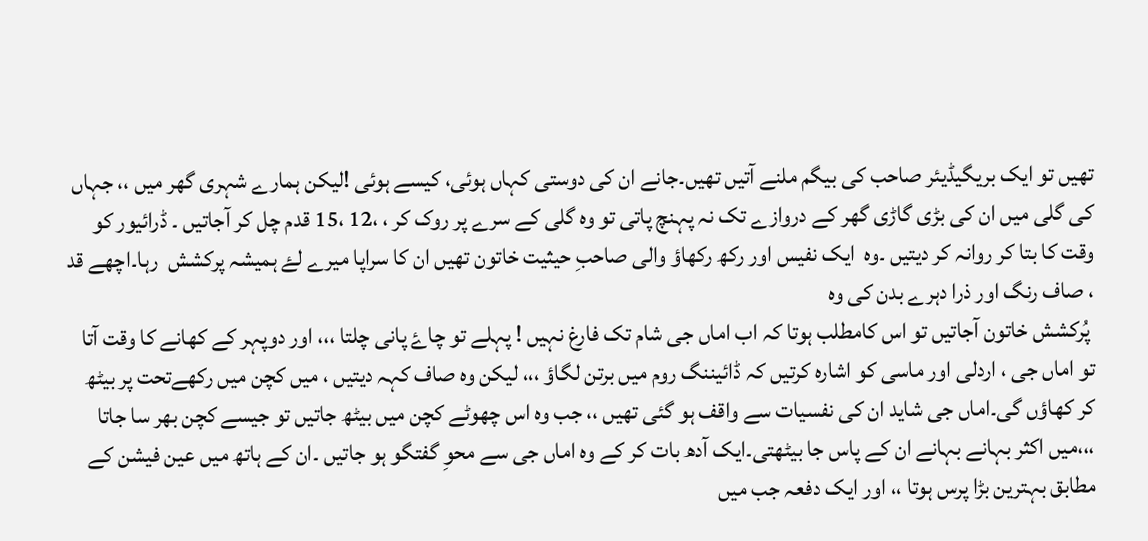تھیں تو ایک بریگیڈیئر صاحب کی بیگم ملنے آتیں تھیں۔جانے ان کی دوستی کہاں ہوئی، کیسے ہوئی !لیکن ہمارے شہری گھر میں ،، جہاں کی گلی میں ان کی بڑی گاڑی گھر کے دروازے تک نہ پہنچ پاتی تو وہ گلی کے سرے پر روک کر ، ،12 ،15 قدم چل کر آجاتیں ۔ ڈرائیور کو وقت کا بتا کر روانہ کر دیتیں ۔وہ  ایک نفیس اور رکھ رکھاؤ والی صاحبِ حیثیت خاتون تھیں ان کا سراپا میرے لۓ ہمیشہ پرکشش  رہا۔اچھے قد ، صاف رنگ اور ذرا دہرے بدن کی وہ
 پُرکشش خاتون آجاتیں تو اس کامطلب ہوتا کہ اب اماں جی شام تک فارغ نہیں ! پہلے تو چاۓ پانی چلتا ،،، اور دوپہر کے کھانے کا وقت آتا تو اماں جی ، اردلی اور ماسی کو اشارہ کرتیں کہ ڈائیننگ روم میں برتن لگاؤ ،،، لیکن وہ صاف کہہ دیتیں ، میں کچن میں رکھےتحت پر بیٹھ کر کھاؤں گی۔اماں جی شاید ان کی نفسیات سے واقف ہو گئی تھیں ،، جب وہ اس چھوٹے کچن میں بیٹھ جاتیں تو جیسے کچن بھر سا جاتا ،،،میں اکثر بہانے بہانے ان کے پاس جا بیٹھتی۔ایک آدھ بات کر کے وہ اماں جی سے محوِ گفتگو ہو جاتیں ۔ان کے ہاتھ میں عین فیشن کے مطابق بہترین بڑا پرس ہوتا ،، اور ایک دفعہ جب میں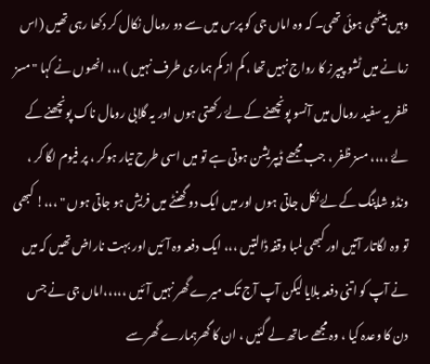وہیں بیٹھی ہوئی تھی۔ کہ وہ اماں جی کو پرس میں سے دو رومال نکال کر دکھا رہی تھیں (اس زمانے میں ٹشو پیپرز کا رواج نہیں تھا ، کم از کم ہماری طرف نہیں ) ،،، انھوں نے کہا " مسز ظفر یہ سفید رومال میں آنسو پونچھنے کے لۓ رکھتی ہوں اور یہ گلابی رومال ناک پونچھنے کے لۓ ،،،، مسز ظفر ، جب مجھے ڈیپریشن ہوتی ہے تو میں اسی طرح تیار ہوکر ، پر فیوم لگا کر ، ونڈو شاپنگ کے لۓ نکل جاتی ہوں اور میں ایک دو گھنٹے میں فریش ہو جاتی ہوں " ،،،! کبھی تو وہ لگاتار آتیں اور کبھی لمبا وقفہ ڈالتیں ،،، ایک دفعہ وہ آئیں اور بہت ناراض تھیں کہ میں نے آپ کو اتنی دفعہ بلایا لیکن آپ آج تک میرے گھر نہیں آئیں ،،،،،اماں جی نے جس دن کا وعدہ کیا ، وہ مجھے ساتھ لے گئیں ، ان کا گھرہمارے گھر سے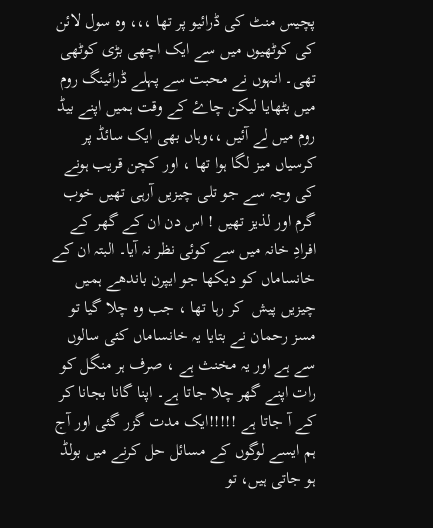پچیس منٹ کی ڈرائیو پر تھا ،،، وہ سول لائن کی کوٹھیوں میں سے ایک اچھی بڑی کوٹھی تھی۔ انہوں نے محبت سے پہلے ڈرائینگ روم میں بٹھایا لیکن چاۓ کے وقت ہمیں اپنے بیڈ روم میں لے آئیں ،،وہاں بھی ایک سائڈ پر کرسیاں میز لگا ہوا تھا ، اور کچن قریب ہونے کی وجہ سے جو تلی چیزیں آرہی تھیں خوب گرم اور لذیز تھیں ! اس دن ان کے گھر کے افرادِ خانہ میں سے کوئی نظر نہ آیا۔ البتہ ان کے خانساماں کو دیکھا جو ایپرن باندھے ہمیں چیزیں پیش  کر رہا تھا ، جب وہ چلا گیا تو مسز رحمان نے بتایا یہ خانساماں کئی سالوں سے ہے اور یہ مخنث ہے ، صرف ہر منگل کو رات اپنے گھر چلا جاتا ہے۔ اپنا گانا بجانا کر کے آ جاتا ہے !!!!!ایک مدت گزر گئی اور آج ہم ایسے لوگوں کے مسائل حل کرنے میں بولڈ ہو جاتی ہیں، تو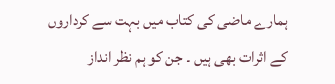ہمارے ماضی کی کتاب میں بہت سے کرداروں کے اثرات بھی ہیں ۔ جن کو ہم نظر انداز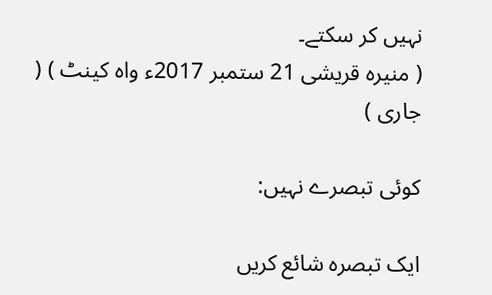نہیں کر سکتے۔
( منیرہ قریشی 21 ستمبر 2017ء واہ کینٹ ) ( جاری )

کوئی تبصرے نہیں:

ایک تبصرہ شائع کریں